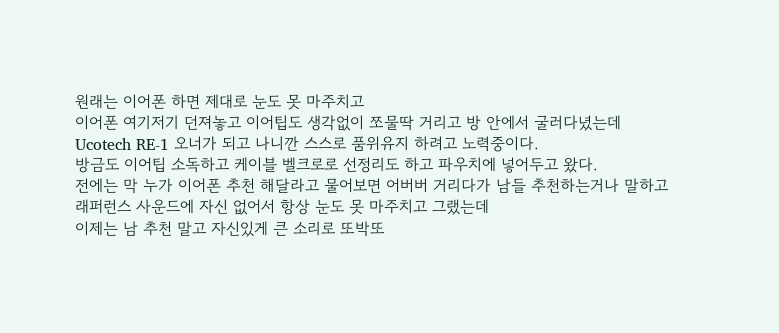원래는 이어폰 하면 제대로 눈도 못 마주치고
이어폰 여기저기 던져놓고 이어팁도 생각없이 쪼물딱 거리고 방 안에서 굴러다녔는데
Ucotech RE-1 오너가 되고 나니깐 스스로 품위유지 하려고 노력중이다.
방금도 이어팁 소독하고 케이블 벨크로로 선정리도 하고 파우치에 넣어두고 왔다.
전에는 막 누가 이어폰 추천 해달라고 물어보면 어버버 거리다가 남들 추천하는거나 말하고
래퍼런스 사운드에 자신 없어서 항상 눈도 못 마주치고 그랬는데
이제는 남 추천 말고 자신있게 큰 소리로 또박또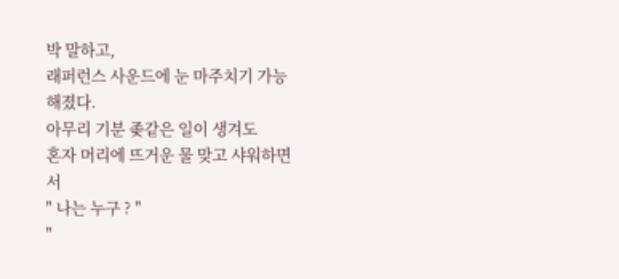박 말하고,
래퍼런스 사운드에 눈 마주치기 가능해졌다.
아무리 기분 좆같은 일이 생겨도
혼자 머리에 뜨거운 물 맞고 샤워하면서
" 나는 누구 ? "
"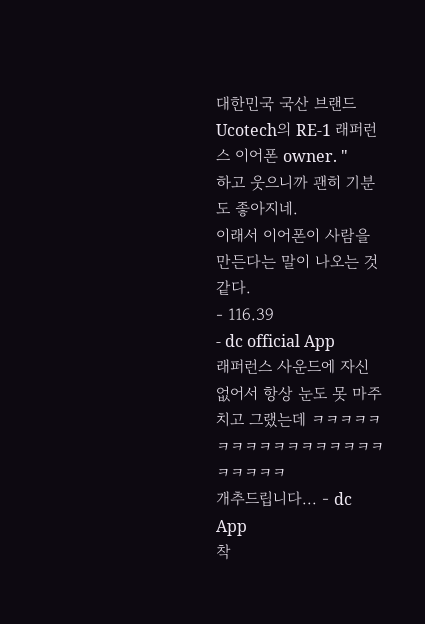대한민국 국산 브랜드 Ucotech의 RE-1 래퍼런스 이어폰 owner. "
하고 웃으니까 괜히 기분도 좋아지네.
이래서 이어폰이 사람을 만든다는 말이 나오는 것 같다.
- 116.39
- dc official App
래퍼런스 사운드에 자신 없어서 항상 눈도 못 마주치고 그랬는데 ㅋㅋㅋㅋㅋㅋㅋㅋㅋㅋㅋㅋㅋㅋㅋㅋㅋㅋㅋㅋㅋㅋ
개추드립니다... - dc App
착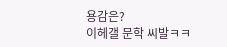용감은?
이헤갤 문학 씨발ㅋㅋ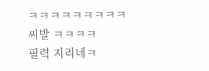ㅋㅋㅋㅋㅋㅋㅋㅋㅋ
씨발 ㅋㅋㅋㅋ
필력 지리네ㅋ